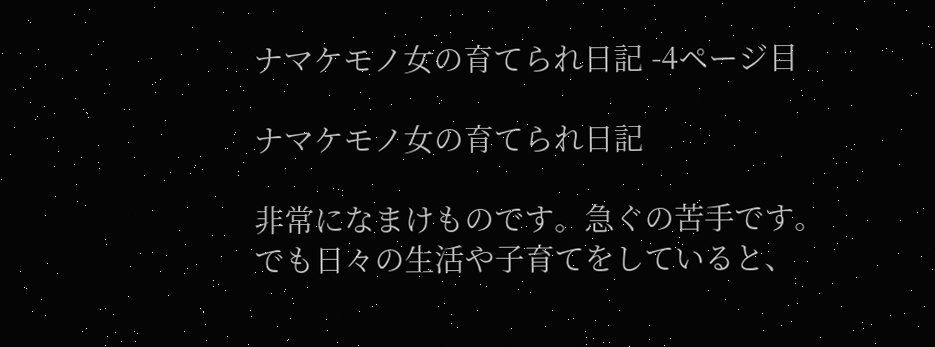ナマケモノ女の育てられ日記 -4ページ目

ナマケモノ女の育てられ日記

非常になまけものです。急ぐの苦手です。
でも日々の生活や子育てをしていると、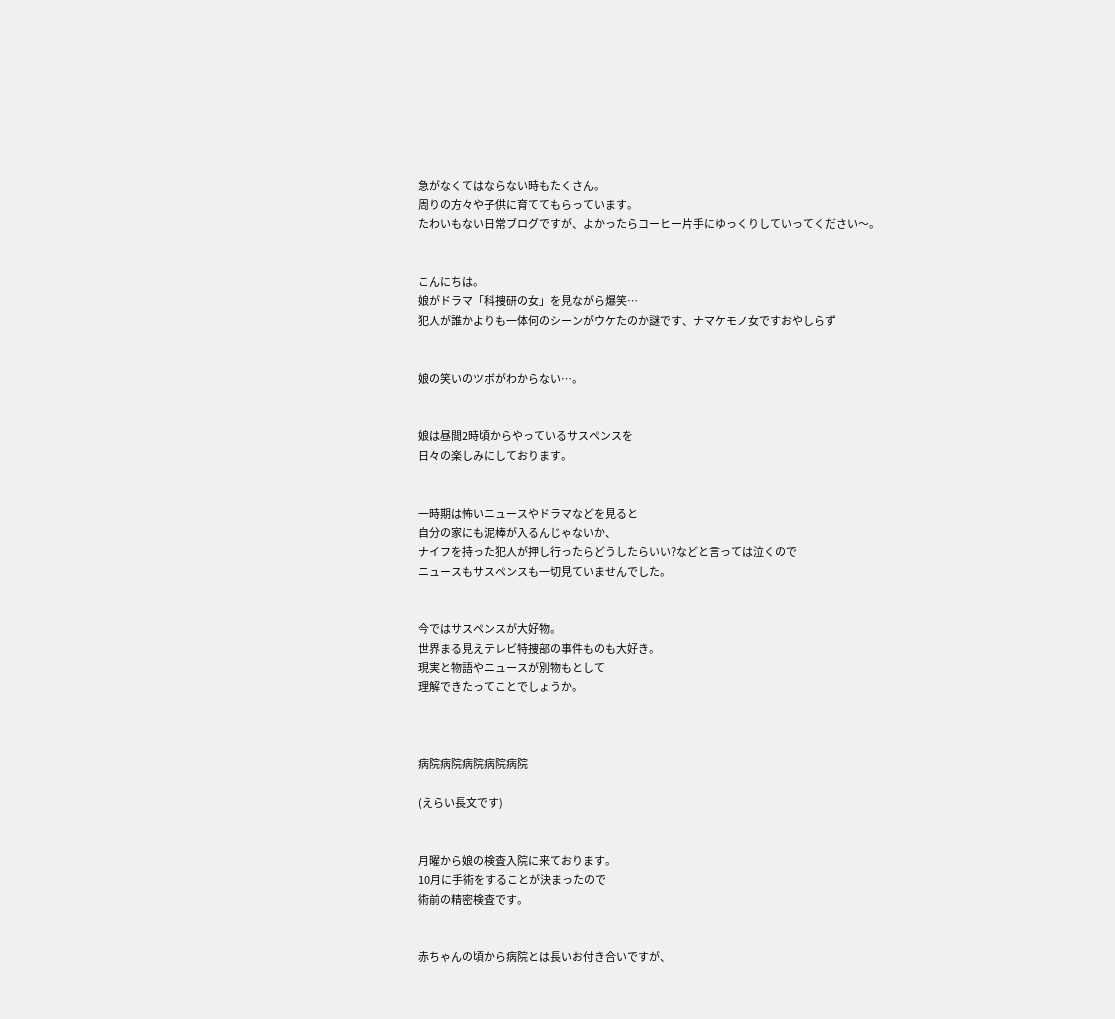急がなくてはならない時もたくさん。
周りの方々や子供に育ててもらっています。
たわいもない日常ブログですが、よかったらコーヒー片手にゆっくりしていってください〜。


こんにちは。
娘がドラマ「科捜研の女」を見ながら爆笑…
犯人が誰かよりも一体何のシーンがウケたのか謎です、ナマケモノ女ですおやしらず


娘の笑いのツボがわからない…。


娘は昼間2時頃からやっているサスペンスを
日々の楽しみにしております。


一時期は怖いニュースやドラマなどを見ると
自分の家にも泥棒が入るんじゃないか、
ナイフを持った犯人が押し行ったらどうしたらいい?などと言っては泣くので
ニュースもサスペンスも一切見ていませんでした。


今ではサスペンスが大好物。
世界まる見えテレビ特捜部の事件ものも大好き。
現実と物語やニュースが別物もとして
理解できたってことでしょうか。



病院病院病院病院病院

(えらい長文です)


月曜から娘の検査入院に来ております。
10月に手術をすることが決まったので
術前の精密検査です。


赤ちゃんの頃から病院とは長いお付き合いですが、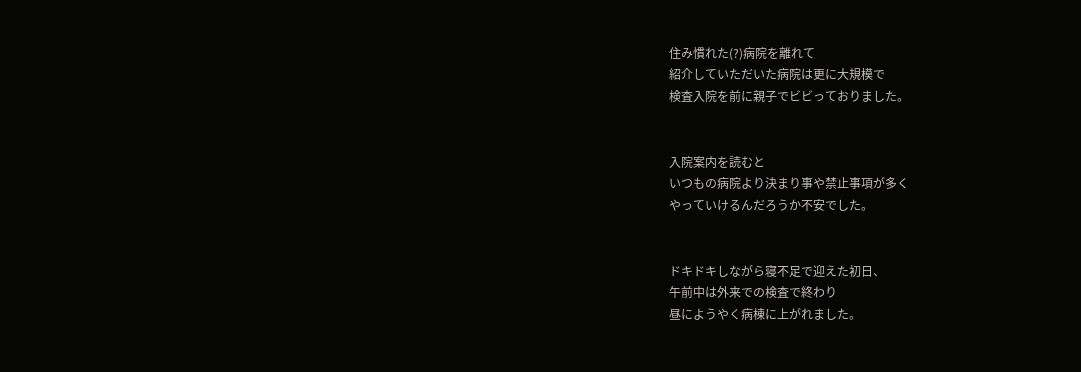住み慣れた(?)病院を離れて
紹介していただいた病院は更に大規模で
検査入院を前に親子でビビっておりました。


入院案内を読むと
いつもの病院より決まり事や禁止事項が多く
やっていけるんだろうか不安でした。


ドキドキしながら寝不足で迎えた初日、
午前中は外来での検査で終わり
昼にようやく病棟に上がれました。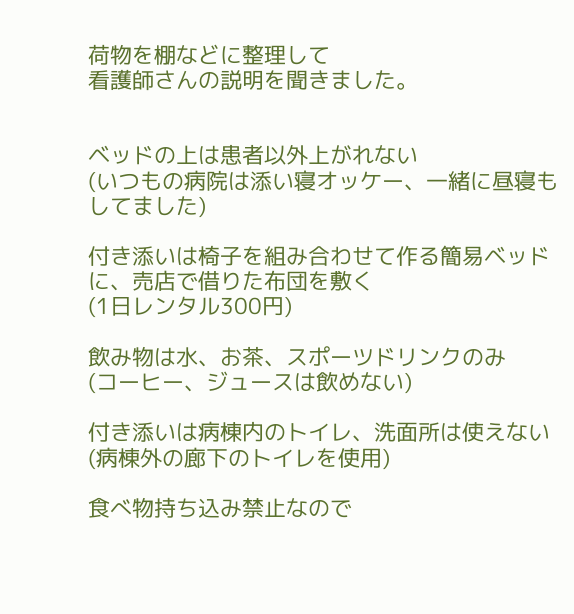荷物を棚などに整理して
看護師さんの説明を聞きました。


ベッドの上は患者以外上がれない
(いつもの病院は添い寝オッケー、一緒に昼寝もしてました)

付き添いは椅子を組み合わせて作る簡易ベッドに、売店で借りた布団を敷く
(1日レンタル300円)

飲み物は水、お茶、スポーツドリンクのみ
(コーヒー、ジュースは飲めない)

付き添いは病棟内のトイレ、洗面所は使えない
(病棟外の廊下のトイレを使用)

食べ物持ち込み禁止なので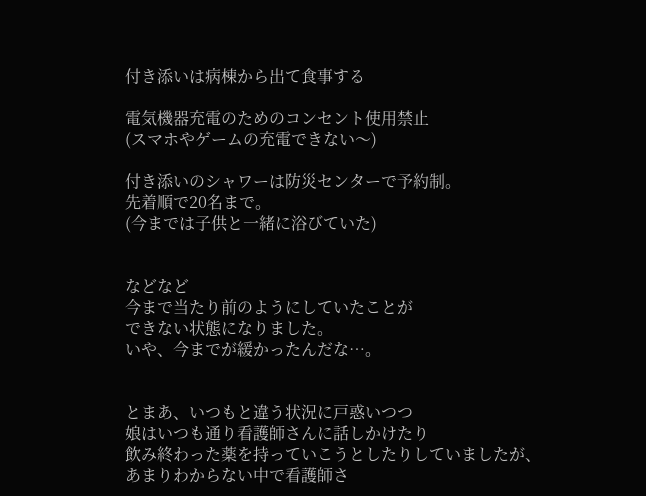付き添いは病棟から出て食事する

電気機器充電のためのコンセント使用禁止
(スマホやゲームの充電できない〜)

付き添いのシャワーは防災センターで予約制。
先着順で20名まで。
(今までは子供と一緒に浴びていた)


などなど
今まで当たり前のようにしていたことが
できない状態になりました。
いや、今までが緩かったんだな…。


とまあ、いつもと違う状況に戸惑いつつ
娘はいつも通り看護師さんに話しかけたり
飲み終わった薬を持っていこうとしたりしていましたが、
あまりわからない中で看護師さ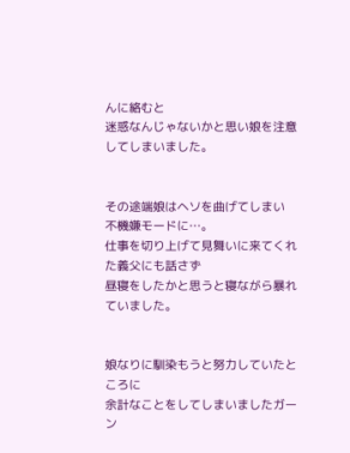んに絡むと
迷惑なんじゃないかと思い娘を注意してしまいました。


その途端娘はヘソを曲げてしまい
不機嫌モードに…。
仕事を切り上げて見舞いに来てくれた義父にも話さず
昼寝をしたかと思うと寝ながら暴れていました。


娘なりに馴染もうと努力していたところに
余計なことをしてしまいましたガーン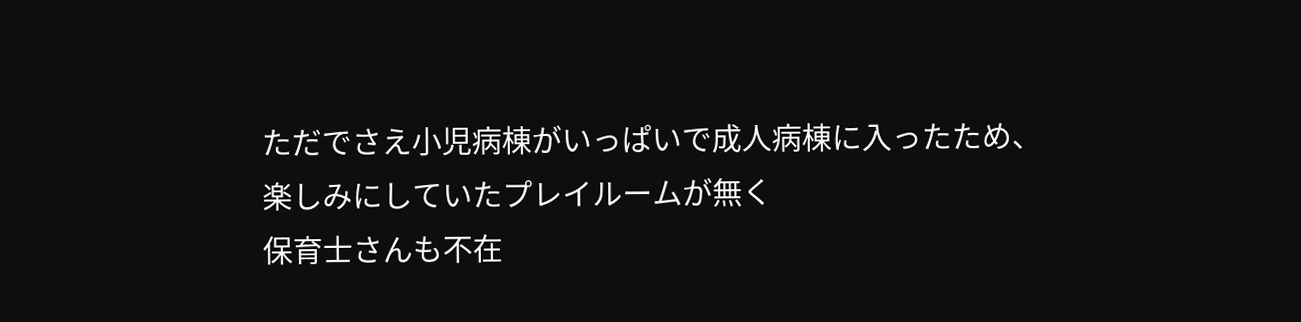ただでさえ小児病棟がいっぱいで成人病棟に入ったため、
楽しみにしていたプレイルームが無く
保育士さんも不在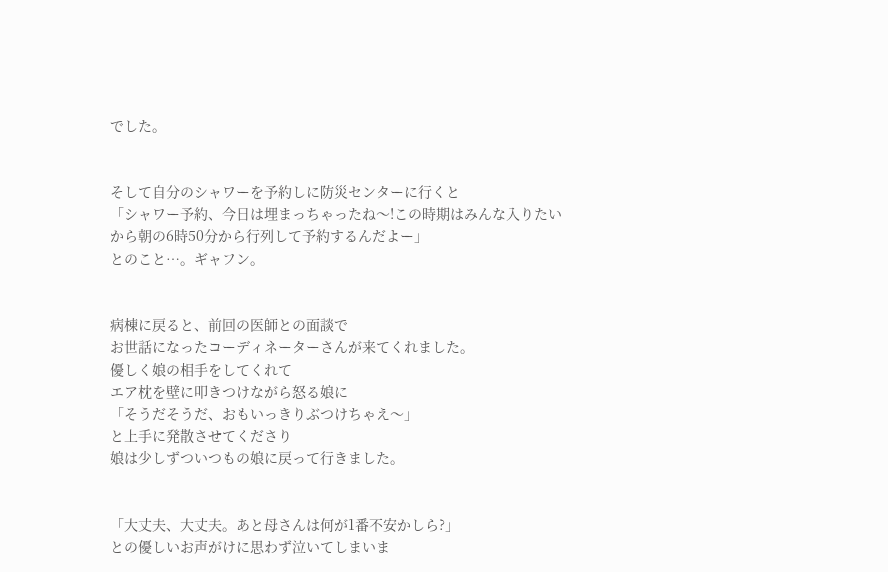でした。


そして自分のシャワーを予約しに防災センターに行くと
「シャワー予約、今日は埋まっちゃったね〜!この時期はみんな入りたいから朝の6時50分から行列して予約するんだよー」
とのこと…。ギャフン。


病棟に戻ると、前回の医師との面談で
お世話になったコーディネーターさんが来てくれました。
優しく娘の相手をしてくれて
エア枕を壁に叩きつけながら怒る娘に
「そうだそうだ、おもいっきりぶつけちゃえ〜」
と上手に発散させてくださり
娘は少しずついつもの娘に戻って行きました。


「大丈夫、大丈夫。あと母さんは何が1番不安かしら?」
との優しいお声がけに思わず泣いてしまいま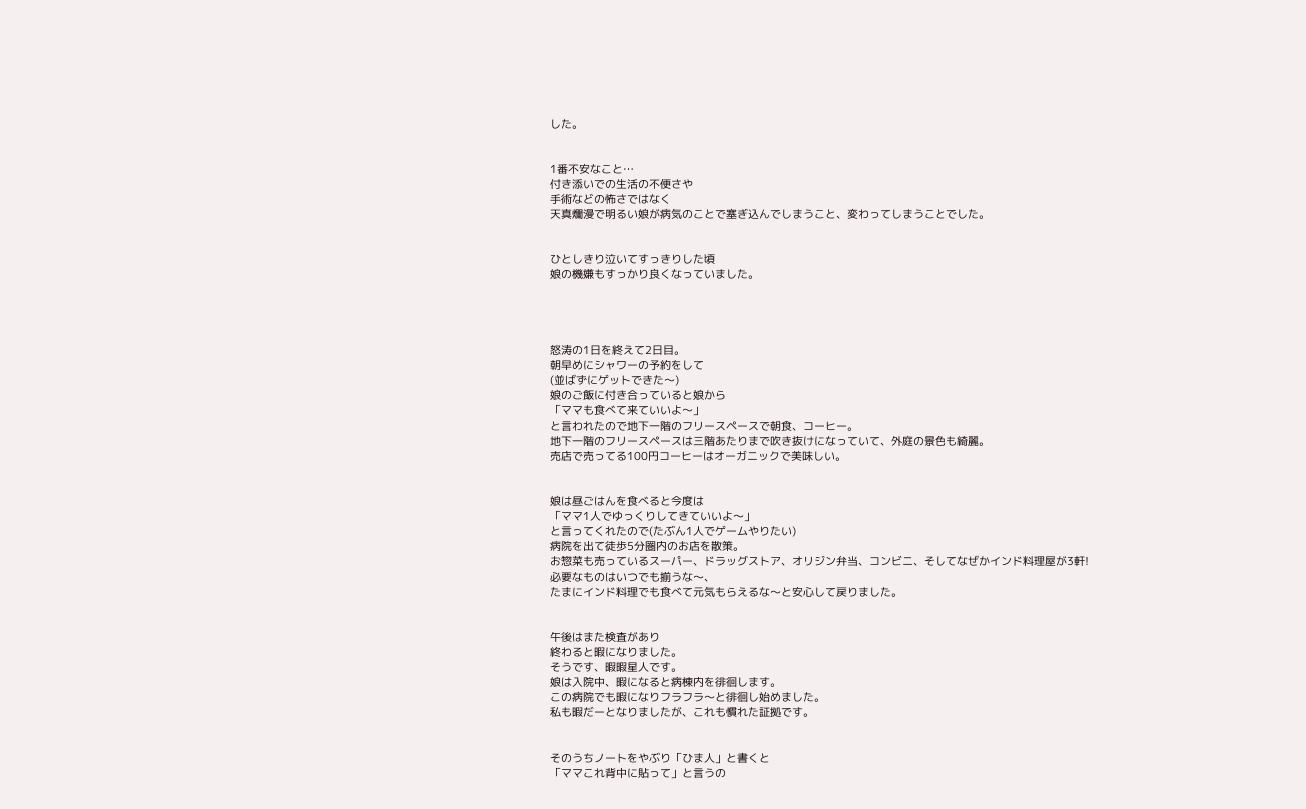した。


1番不安なこと…
付き添いでの生活の不便さや
手術などの怖さではなく
天真爛漫で明るい娘が病気のことで塞ぎ込んでしまうこと、変わってしまうことでした。


ひとしきり泣いてすっきりした頃
娘の機嫌もすっかり良くなっていました。




怒涛の1日を終えて2日目。
朝早めにシャワーの予約をして
(並ばずにゲットできた〜)
娘のご飯に付き合っていると娘から
「ママも食べて来ていいよ〜」
と言われたので地下一階のフリースペースで朝食、コーヒー。
地下一階のフリースペースは三階あたりまで吹き抜けになっていて、外庭の景色も綺麗。
売店で売ってる100円コーヒーはオーガニックで美味しい。


娘は昼ごはんを食べると今度は
「ママ1人でゆっくりしてきていいよ〜」
と言ってくれたので(たぶん1人でゲームやりたい)
病院を出て徒歩5分圏内のお店を散策。
お惣菜も売っているスーパー、ドラッグストア、オリジン弁当、コンビニ、そしてなぜかインド料理屋が3軒!
必要なものはいつでも揃うな〜、
たまにインド料理でも食べて元気もらえるな〜と安心して戻りました。


午後はまた検査があり
終わると暇になりました。
そうです、暇暇星人です。
娘は入院中、暇になると病棟内を徘徊します。
この病院でも暇になりフラフラ〜と徘徊し始めました。
私も暇だーとなりましたが、これも慣れた証拠です。


そのうちノートをやぶり「ひま人」と書くと
「ママこれ背中に貼って」と言うの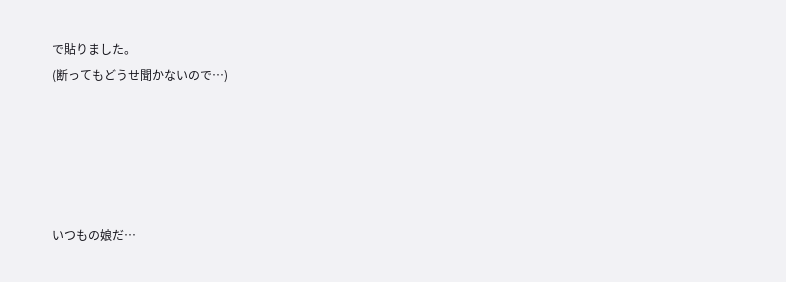で貼りました。
(断ってもどうせ聞かないので…)





いつもの娘だ…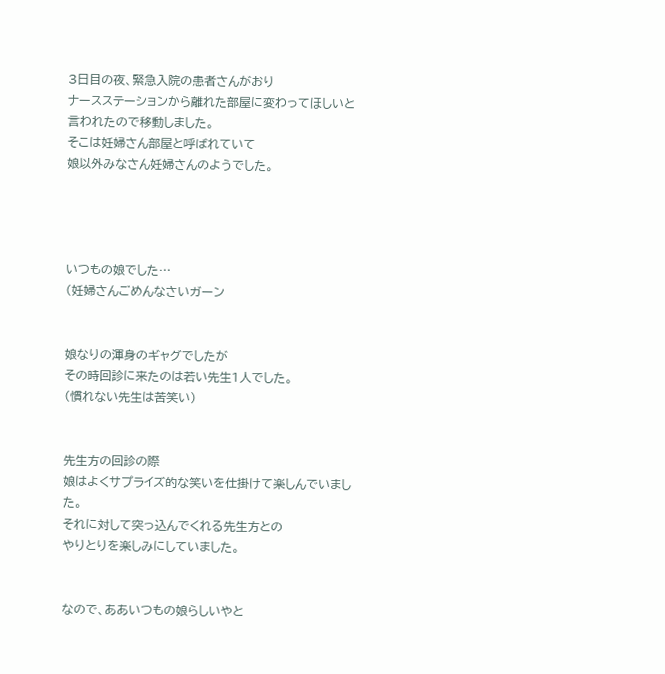3日目の夜、緊急入院の患者さんがおり
ナースステーションから離れた部屋に変わってほしいと言われたので移動しました。
そこは妊婦さん部屋と呼ばれていて
娘以外みなさん妊婦さんのようでした。




いつもの娘でした…
(妊婦さんごめんなさいガーン


娘なりの渾身のギャグでしたが
その時回診に来たのは若い先生1人でした。
(慣れない先生は苦笑い)


先生方の回診の際
娘はよくサプライズ的な笑いを仕掛けて楽しんでいました。
それに対して突っ込んでくれる先生方との
やりとりを楽しみにしていました。


なので、ああいつもの娘らしいやと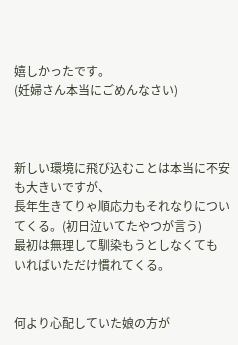嬉しかったです。
(妊婦さん本当にごめんなさい)



新しい環境に飛び込むことは本当に不安も大きいですが、
長年生きてりゃ順応力もそれなりについてくる。(初日泣いてたやつが言う)
最初は無理して馴染もうとしなくても
いればいただけ慣れてくる。


何より心配していた娘の方が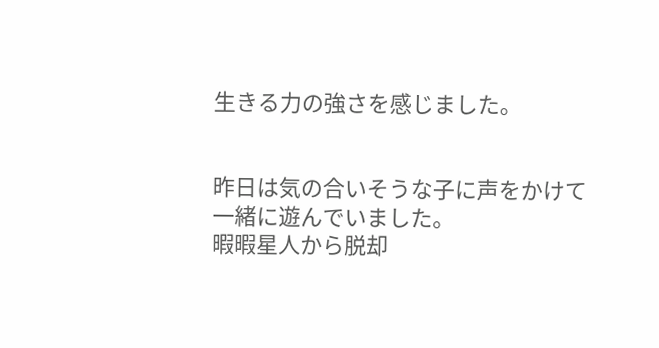生きる力の強さを感じました。


昨日は気の合いそうな子に声をかけて
一緒に遊んでいました。
暇暇星人から脱却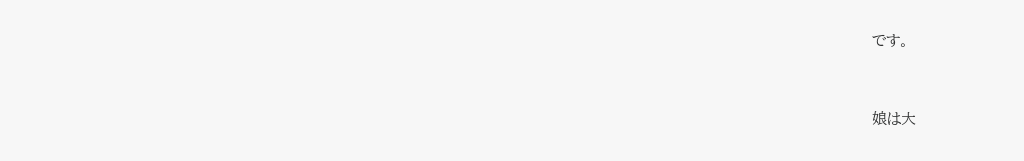です。


娘は大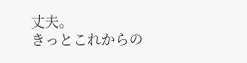丈夫。
きっとこれからの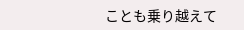ことも乗り越えて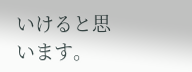いけると思います。